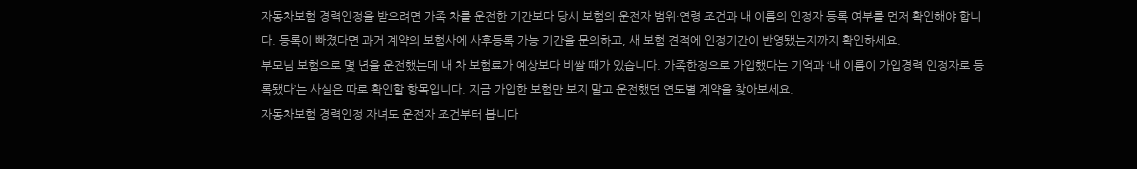자동차보험 경력인정을 받으려면 가족 차를 운전한 기간보다 당시 보험의 운전자 범위·연령 조건과 내 이름의 인정자 등록 여부를 먼저 확인해야 합니다. 등록이 빠졌다면 과거 계약의 보험사에 사후등록 가능 기간을 문의하고, 새 보험 견적에 인정기간이 반영됐는지까지 확인하세요.
부모님 보험으로 몇 년을 운전했는데 내 차 보험료가 예상보다 비쌀 때가 있습니다. 가족한정으로 가입했다는 기억과 ‘내 이름이 가입경력 인정자로 등록됐다’는 사실은 따로 확인할 항목입니다. 지금 가입한 보험만 보지 말고 운전했던 연도별 계약을 찾아보세요.
자동차보험 경력인정 자녀도 운전자 조건부터 봅니다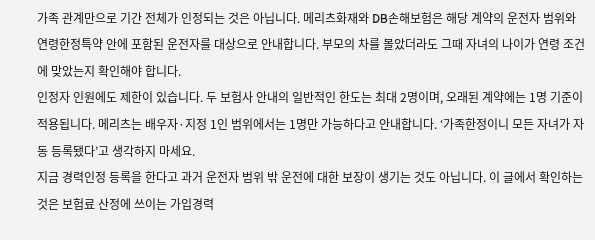가족 관계만으로 기간 전체가 인정되는 것은 아닙니다. 메리츠화재와 DB손해보험은 해당 계약의 운전자 범위와 연령한정특약 안에 포함된 운전자를 대상으로 안내합니다. 부모의 차를 몰았더라도 그때 자녀의 나이가 연령 조건에 맞았는지 확인해야 합니다.
인정자 인원에도 제한이 있습니다. 두 보험사 안내의 일반적인 한도는 최대 2명이며, 오래된 계약에는 1명 기준이 적용됩니다. 메리츠는 배우자·지정 1인 범위에서는 1명만 가능하다고 안내합니다. ‘가족한정이니 모든 자녀가 자동 등록됐다’고 생각하지 마세요.
지금 경력인정 등록을 한다고 과거 운전자 범위 밖 운전에 대한 보장이 생기는 것도 아닙니다. 이 글에서 확인하는 것은 보험료 산정에 쓰이는 가입경력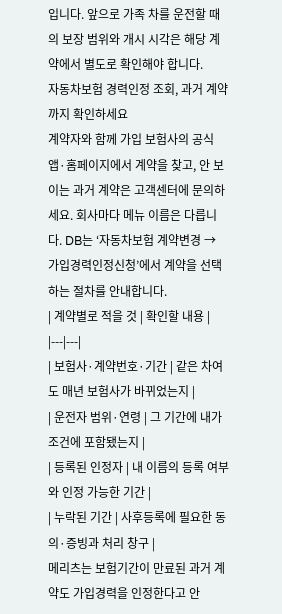입니다. 앞으로 가족 차를 운전할 때의 보장 범위와 개시 시각은 해당 계약에서 별도로 확인해야 합니다.
자동차보험 경력인정 조회, 과거 계약까지 확인하세요
계약자와 함께 가입 보험사의 공식 앱·홈페이지에서 계약을 찾고, 안 보이는 과거 계약은 고객센터에 문의하세요. 회사마다 메뉴 이름은 다릅니다. DB는 ‘자동차보험 계약변경 → 가입경력인정신청’에서 계약을 선택하는 절차를 안내합니다.
| 계약별로 적을 것 | 확인할 내용 |
|---|---|
| 보험사·계약번호·기간 | 같은 차여도 매년 보험사가 바뀌었는지 |
| 운전자 범위·연령 | 그 기간에 내가 조건에 포함됐는지 |
| 등록된 인정자 | 내 이름의 등록 여부와 인정 가능한 기간 |
| 누락된 기간 | 사후등록에 필요한 동의·증빙과 처리 창구 |
메리츠는 보험기간이 만료된 과거 계약도 가입경력을 인정한다고 안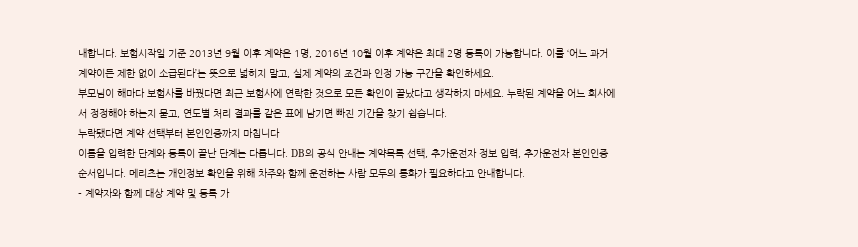내합니다. 보험시작일 기준 2013년 9월 이후 계약은 1명, 2016년 10월 이후 계약은 최대 2명 등록이 가능합니다. 이를 ‘어느 과거 계약이든 제한 없이 소급된다’는 뜻으로 넓히지 말고, 실제 계약의 조건과 인정 가능 구간을 확인하세요.
부모님이 해마다 보험사를 바꿨다면 최근 보험사에 연락한 것으로 모든 확인이 끝났다고 생각하지 마세요. 누락된 계약을 어느 회사에서 정정해야 하는지 묻고, 연도별 처리 결과를 같은 표에 남기면 빠진 기간을 찾기 쉽습니다.
누락됐다면 계약 선택부터 본인인증까지 마칩니다
이름을 입력한 단계와 등록이 끝난 단계는 다릅니다. DB의 공식 안내는 계약목록 선택, 추가운전자 정보 입력, 추가운전자 본인인증 순서입니다. 메리츠는 개인정보 확인을 위해 차주와 함께 운전하는 사람 모두의 통화가 필요하다고 안내합니다.
- 계약자와 함께 대상 계약 및 등록 가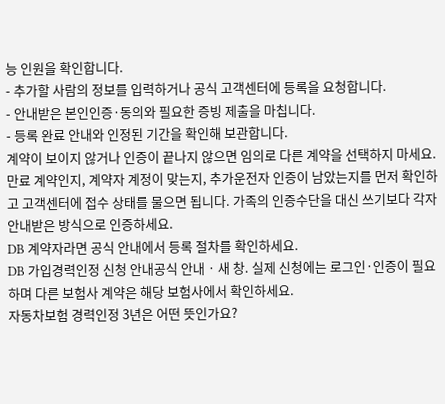능 인원을 확인합니다.
- 추가할 사람의 정보를 입력하거나 공식 고객센터에 등록을 요청합니다.
- 안내받은 본인인증·동의와 필요한 증빙 제출을 마칩니다.
- 등록 완료 안내와 인정된 기간을 확인해 보관합니다.
계약이 보이지 않거나 인증이 끝나지 않으면 임의로 다른 계약을 선택하지 마세요. 만료 계약인지, 계약자 계정이 맞는지, 추가운전자 인증이 남았는지를 먼저 확인하고 고객센터에 접수 상태를 물으면 됩니다. 가족의 인증수단을 대신 쓰기보다 각자 안내받은 방식으로 인증하세요.
DB 계약자라면 공식 안내에서 등록 절차를 확인하세요.
DB 가입경력인정 신청 안내공식 안내 · 새 창. 실제 신청에는 로그인·인증이 필요하며 다른 보험사 계약은 해당 보험사에서 확인하세요.
자동차보험 경력인정 3년은 어떤 뜻인가요?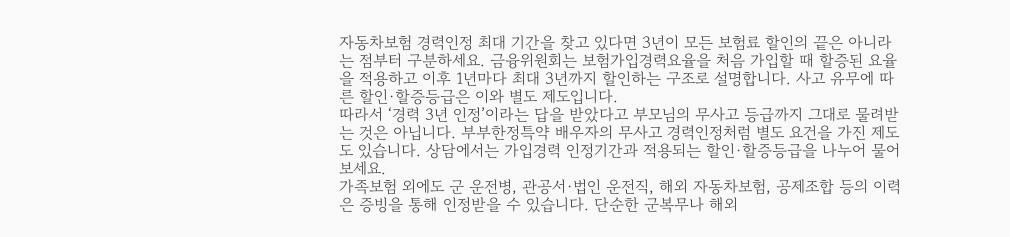자동차보험 경력인정 최대 기간을 찾고 있다면 3년이 모든 보험료 할인의 끝은 아니라는 점부터 구분하세요. 금융위원회는 보험가입경력요율을 처음 가입할 때 할증된 요율을 적용하고 이후 1년마다 최대 3년까지 할인하는 구조로 설명합니다. 사고 유무에 따른 할인·할증등급은 이와 별도 제도입니다.
따라서 ‘경력 3년 인정’이라는 답을 받았다고 부모님의 무사고 등급까지 그대로 물려받는 것은 아닙니다. 부부한정특약 배우자의 무사고 경력인정처럼 별도 요건을 가진 제도도 있습니다. 상담에서는 가입경력 인정기간과 적용되는 할인·할증등급을 나누어 물어보세요.
가족보험 외에도 군 운전병, 관공서·법인 운전직, 해외 자동차보험, 공제조합 등의 이력은 증빙을 통해 인정받을 수 있습니다. 단순한 군복무나 해외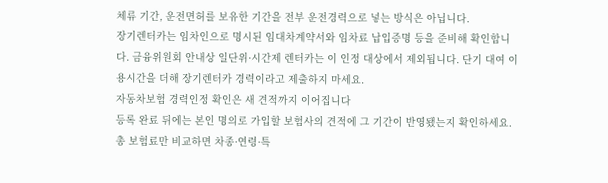체류 기간, 운전면허를 보유한 기간을 전부 운전경력으로 넣는 방식은 아닙니다.
장기렌터카는 임차인으로 명시된 임대차계약서와 임차료 납입증명 등을 준비해 확인합니다. 금융위원회 안내상 일단위·시간제 렌터카는 이 인정 대상에서 제외됩니다. 단기 대여 이용시간을 더해 장기렌터카 경력이라고 제출하지 마세요.
자동차보험 경력인정 확인은 새 견적까지 이어집니다
등록 완료 뒤에는 본인 명의로 가입할 보험사의 견적에 그 기간이 반영됐는지 확인하세요. 총 보험료만 비교하면 차종·연령·특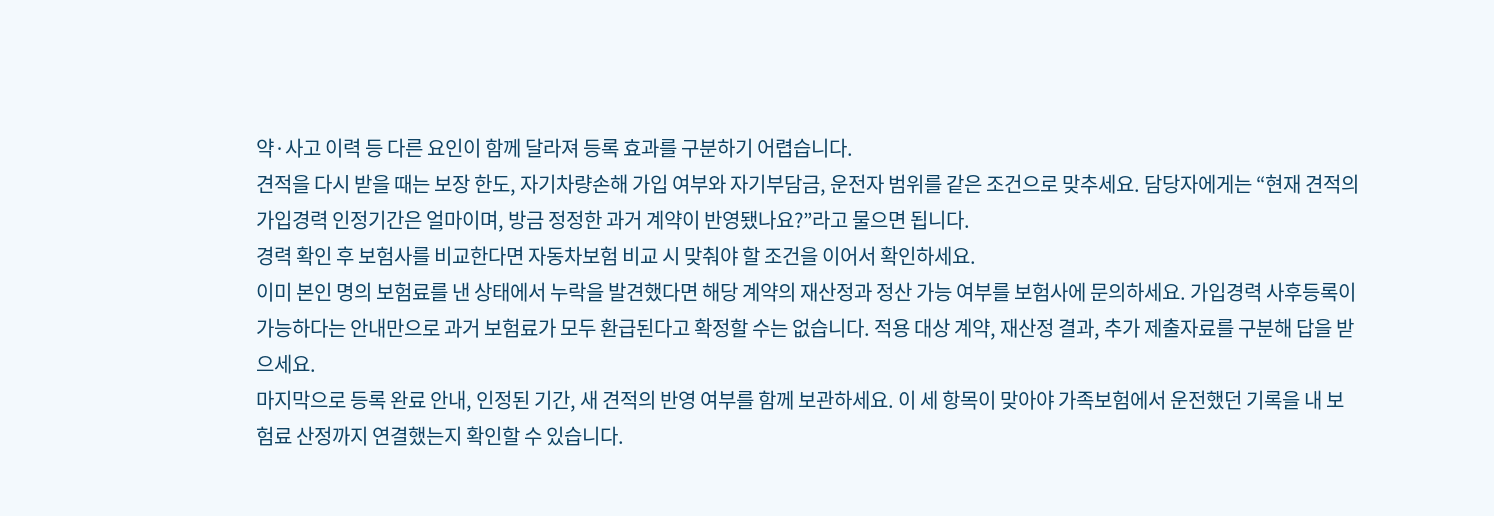약·사고 이력 등 다른 요인이 함께 달라져 등록 효과를 구분하기 어렵습니다.
견적을 다시 받을 때는 보장 한도, 자기차량손해 가입 여부와 자기부담금, 운전자 범위를 같은 조건으로 맞추세요. 담당자에게는 “현재 견적의 가입경력 인정기간은 얼마이며, 방금 정정한 과거 계약이 반영됐나요?”라고 물으면 됩니다.
경력 확인 후 보험사를 비교한다면 자동차보험 비교 시 맞춰야 할 조건을 이어서 확인하세요.
이미 본인 명의 보험료를 낸 상태에서 누락을 발견했다면 해당 계약의 재산정과 정산 가능 여부를 보험사에 문의하세요. 가입경력 사후등록이 가능하다는 안내만으로 과거 보험료가 모두 환급된다고 확정할 수는 없습니다. 적용 대상 계약, 재산정 결과, 추가 제출자료를 구분해 답을 받으세요.
마지막으로 등록 완료 안내, 인정된 기간, 새 견적의 반영 여부를 함께 보관하세요. 이 세 항목이 맞아야 가족보험에서 운전했던 기록을 내 보험료 산정까지 연결했는지 확인할 수 있습니다.